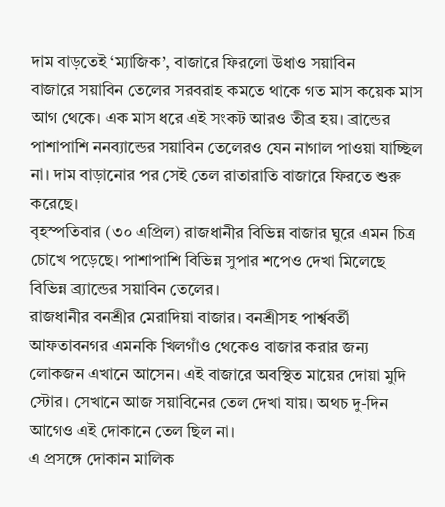দাম বাড়তেই ‘ম্যাজিক’, বাজারে ফিরলো উধাও সয়াবিন
বাজারে সয়াবিন তেলের সরবরাহ কমতে থাকে গত মাস কয়েক মাস আগ থেকে। এক মাস ধরে এই সংকট আরও তীব্র হয়। ব্রান্ডের পাশাপাশি ননব্যান্ডের সয়াবিন তেলেরও যেন নাগাল পাওয়া যাচ্ছিল না। দাম বাড়ানোর পর সেই তেল রাতারাতি বাজারে ফিরতে শুরু করেছে।
বৃহস্পতিবার (৩০ এপ্রিল) রাজধানীর বিভিন্ন বাজার ঘুরে এমন চিত্র চোখে পড়েছে। পাশাপাশি বিভিন্ন সুপার শপেও দেখা মিলেছে বিভিন্ন ব্র্যান্ডের সয়াবিন তেলের।
রাজধানীর বনশ্রীর মেরাদিয়া বাজার। বনশ্রীসহ পার্শ্ববর্তী আফতাবনগর এমনকি খিলগাঁও থেকেও বাজার করার জন্য লোকজন এখানে আসেন। এই বাজারে অবস্থিত মায়ের দোয়া মুদি স্টোর। সেখানে আজ সয়াবিনের তেল দেখা যায়। অথচ দু-দিন আগেও এই দোকানে তেল ছিল না।
এ প্রসঙ্গে দোকান মালিক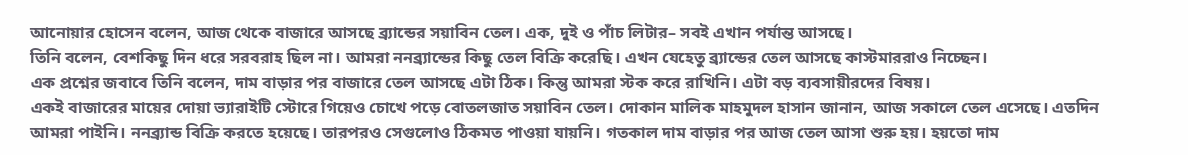আনোয়ার হোসেন বলেন, আজ থেকে বাজারে আসছে ব্র্যান্ডের সয়াবিন তেল। এক, দুই ও পাঁচ লিটার– সবই এখান পর্যান্ত আসছে।
তিনি বলেন, বেশকিছু দিন ধরে সরবরাহ ছিল না। আমরা ননব্র্যান্ডের কিছু তেল বিক্রি করেছি। এখন যেহেতু ব্র্যান্ডের তেল আসছে কাস্টমাররাও নিচ্ছেন।
এক প্রশ্নের জবাবে তিনি বলেন, দাম বাড়ার পর বাজারে তেল আসছে এটা ঠিক। কিন্তু আমরা স্টক করে রাখিনি। এটা বড় ব্যবসায়ীরদের বিষয়।
একই বাজারের মায়ের দোয়া ভ্যারাইটি স্টোরে গিয়েও চোখে পড়ে বোতলজাত সয়াবিন তেল। দোকান মালিক মাহমুদল হাসান জানান, আজ সকালে তেল এসেছে। এতদিন আমরা পাইনি। ননব্র্যান্ড বিক্রি করতে হয়েছে। তারপরও সেগুলোও ঠিকমত পাওয়া যায়নি। গতকাল দাম বাড়ার পর আজ তেল আসা শুরু হয়। হয়তো দাম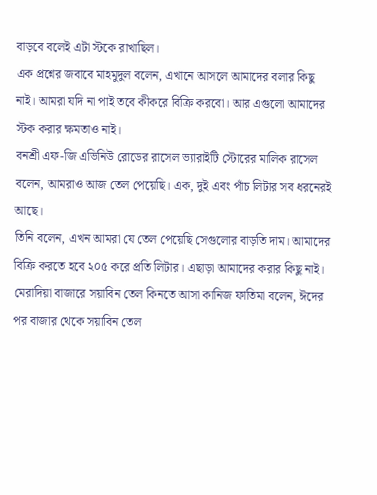বাড়বে বলেই এটা স্টকে রাখাছিল।
এক প্রশ্নের জবাবে মাহমুদুল বলেন, এখানে আসলে আমাদের বলার কিছু নাই। আমরা যদি না পাই তবে কীকরে বিক্রি করবো। আর এগুলো আমাদের স্টক করার ক্ষমতাও নাই।
বনশ্রী এফ-জি এভিনিউ রোডের রাসেল ভ্যারাইটি স্টোরের মালিক রাসেল বলেন, আমরাও আজ তেল পেয়েছি। এক, দুই এবং পাঁচ লিটার সব ধরনেরই আছে।
তিনি বলেন, এখন আমরা যে তেল পেয়েছি সেগুলোর বাড়তি দাম। আমাদের বিক্রি করতে হবে ২০৫ করে প্রতি লিটার। এছাড়া আমাদের করার কিছু নাই।
মেরাদিয়া বাজারে সয়াবিন তেল কিনতে আসা কানিজ ফাতিমা বলেন, ঈদের পর বাজার থেকে সয়াবিন তেল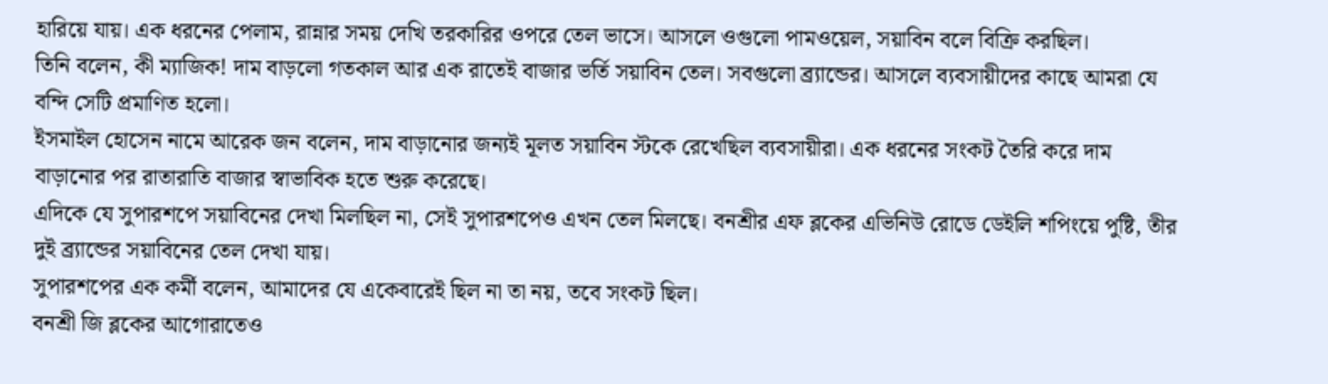হারিয়ে যায়। এক ধরনের পেলাম, রান্নার সময় দেখি তরকারির ওপরে তেল ভাসে। আসলে ওগুলো পামওয়েল, সয়াবিন বলে বিক্রি করছিল।
তিনি বলেন, কী ম্যাজিক! দাম বাড়লো গতকাল আর এক রাতেই বাজার ভর্তি সয়াবিন তেল। সবগুলো ব্র্যান্ডের। আসলে ব্যবসায়ীদের কাছে আমরা যে বন্দি সেটি প্রমাণিত হলো।
ইসমাইল হোসেন নামে আরেক জন বলেন, দাম বাড়ানোর জন্যই মূলত সয়াবিন স্টকে রেখেছিল ব্যবসায়ীরা। এক ধরনের সংকট তৈরি করে দাম বাড়ানোর পর রাতারাতি বাজার স্বাভাবিক হতে শুরু করেছে।
এদিকে যে সুপারশপে সয়াবিনের দেখা মিলছিল না, সেই সুপারশপেও এখন তেল মিলছে। বনশ্রীর এফ ব্লকের এভিনিউ রোডে ডেইলি শপিংয়ে পুষ্টি, তীর দুই ব্র্যান্ডের সয়াবিনের তেল দেখা যায়।
সুপারশপের এক কর্মী বলেন, আমাদের যে একেবারেই ছিল না তা নয়, তবে সংকট ছিল।
বনশ্রী জি ব্লকের আগোরাতেও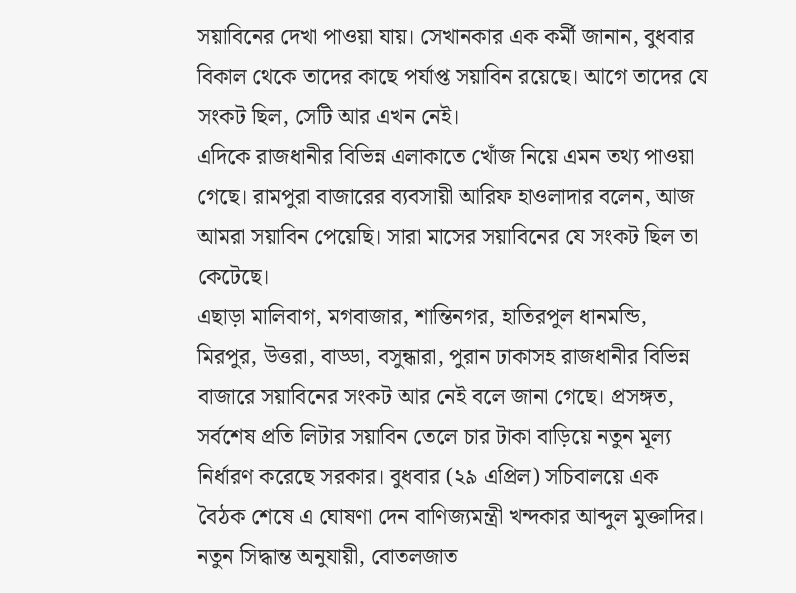সয়াবিনের দেখা পাওয়া যায়। সেখানকার এক কর্মী জানান, বুধবার বিকাল থেকে তাদের কাছে পর্যাপ্ত সয়াবিন রয়েছে। আগে তাদের যে সংকট ছিল, সেটি আর এখন নেই।
এদিকে রাজধানীর বিভিন্ন এলাকাতে খোঁজ নিয়ে এমন তথ্য পাওয়া গেছে। রামপুরা বাজারের ব্যবসায়ী আরিফ হাওলাদার বলেন, আজ আমরা সয়াবিন পেয়েছি। সারা মাসের সয়াবিনের যে সংকট ছিল তা কেটেছে।
এছাড়া মালিবাগ, মগবাজার, শান্তিনগর, হাতিরপুল ধানমন্ডি, মিরপুর, উত্তরা, বাড্ডা, বসুন্ধারা, পুরান ঢাকাসহ রাজধানীর বিভিন্ন বাজারে সয়াবিনের সংকট আর নেই বলে জানা গেছে। প্রসঙ্গত, সর্বশেষ প্রতি লিটার সয়াবিন তেলে চার টাকা বাড়িয়ে নতুন মূল্য নির্ধারণ করেছে সরকার। বুধবার (২৯ এপ্রিল) সচিবালয়ে এক বৈঠক শেষে এ ঘোষণা দেন বাণিজ্যমন্ত্রী খন্দকার আব্দুল মুক্তাদির।
নতুন সিদ্ধান্ত অনুযায়ী, বোতলজাত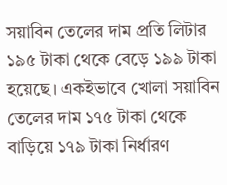সয়াবিন তেলের দাম প্রতি লিটার ১৯৫ টাকা থেকে বেড়ে ১৯৯ টাকা হয়েছে। একইভাবে খোলা সয়াবিন তেলের দাম ১৭৫ টাকা থেকে বাড়িয়ে ১৭৯ টাকা নির্ধারণ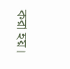করা হয়।